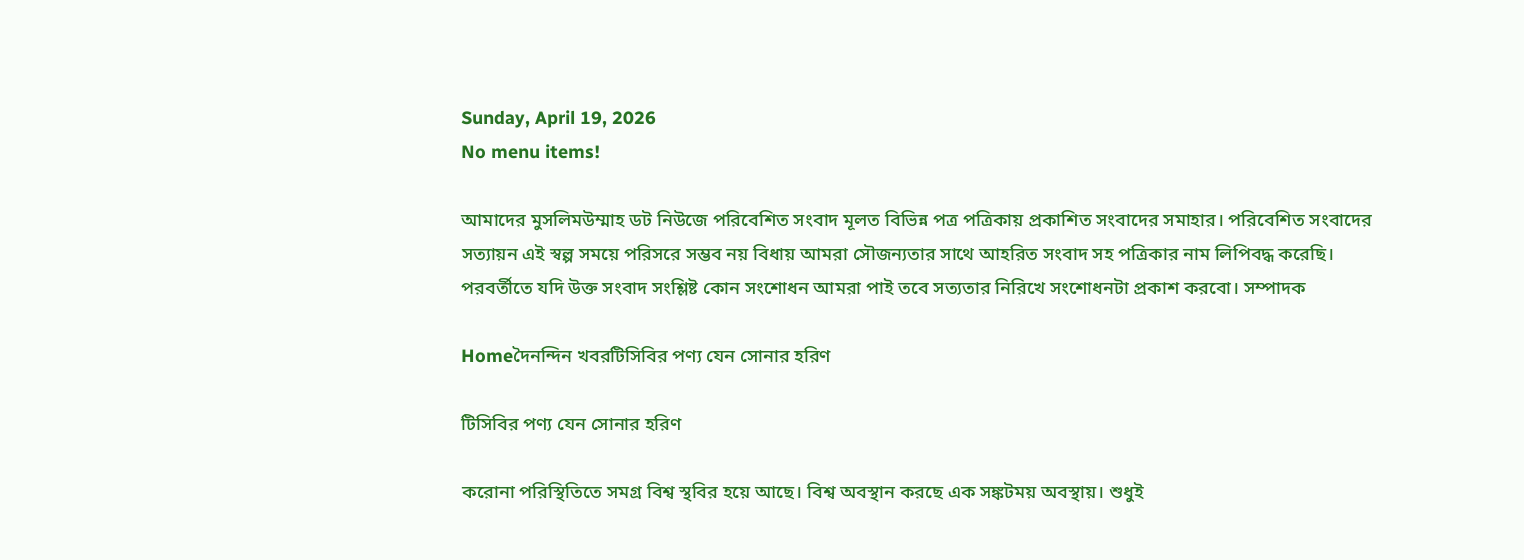Sunday, April 19, 2026
No menu items!

আমাদের মুসলিমউম্মাহ ডট নিউজে পরিবেশিত সংবাদ মূলত বিভিন্ন পত্র পত্রিকায় প্রকাশিত সংবাদের সমাহার। পরিবেশিত সংবাদের সত্যায়ন এই স্বল্প সময়ে পরিসরে সম্ভব নয় বিধায় আমরা সৌজন্যতার সাথে আহরিত সংবাদ সহ পত্রিকার নাম লিপিবদ্ধ করেছি। পরবর্তীতে যদি উক্ত সংবাদ সংশ্লিষ্ট কোন সংশোধন আমরা পাই তবে সত্যতার নিরিখে সংশোধনটা প্রকাশ করবো। সম্পাদক

Homeদৈনন্দিন খবরটিসিবির পণ্য যেন সোনার হরিণ

টিসিবির পণ্য যেন সোনার হরিণ

করোনা পরিস্থিতিতে সমগ্র বিশ্ব স্থবির হয়ে আছে। বিশ্ব অবস্থান করছে এক সঙ্কটময় অবস্থায়। শুধুই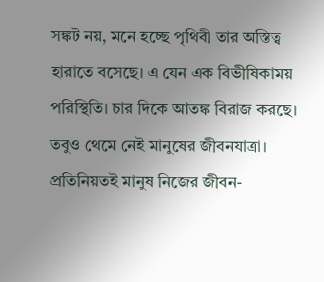সঙ্কট নয়, মনে হচ্ছে পৃথিবী তার অস্তিত্ব হারাতে বসেছে। এ যেন এক বিভীষিকাময় পরিস্থিতি। চার দিকে আতঙ্ক বিরাজ করছে। তবুও থেমে নেই মানুষের জীবনযাত্রা। প্রতিনিয়তই মানুষ নিজের জীবন-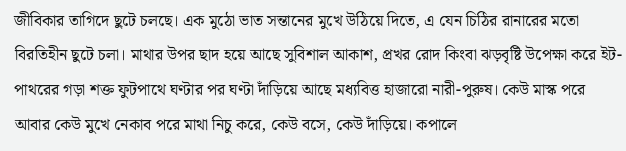জীবিকার তাগিদে ছুটে চলছে। এক মুঠো ভাত সন্তানের মুখে উঠিয়ে দিতে, এ যেন চিঠির রানারের মতো বিরতিহীন ছুটে চলা। মাথার উপর ছাদ হয়ে আছে সুবিশাল আকাশ, প্রখর রোদ কিংবা ঝড়বৃষ্টি উপেক্ষা করে ইট-পাথরের গড়া শক্ত ফুটপাথে ঘণ্টার পর ঘণ্টা দাঁড়িয়ে আছে মধ্যবিত্ত হাজারো নারী-পুরুষ। কেউ মাস্ক পরে আবার কেউ মুখে নেকাব পরে মাথা নিচু করে, কেউ বসে, কেউ দাঁড়িয়ে। কপালে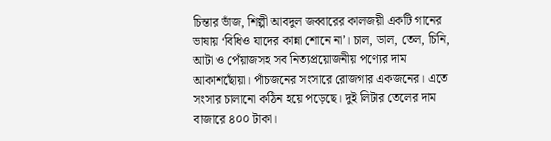চিন্তার ভাঁজ, শিল্পী আবদুল জব্বারের কালজয়ী একটি গানের ভাষায় ‘বিধিও যাদের কান্না শোনে না’। চাল, ডাল, তেল, চিনি, আটা ও পেঁয়াজসহ সব নিত্যপ্রয়োজনীয় পণ্যের দাম আকাশছোঁয়া। পাঁচজনের সংসারে রোজগার একজনের। এতে সংসার চালানো কঠিন হয়ে পড়েছে। দুই লিটার তেলের দাম বাজারে ৪০০ টাকা।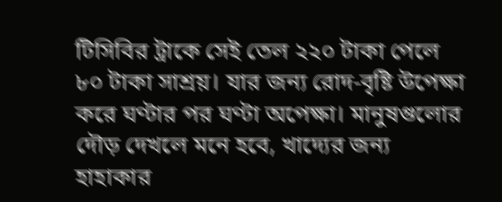টিসিবির ট্রাকে সেই তেল ২২০ টাকা পেলে ৮০ টাকা সাশ্রয়। যার জন্য রোদ-বৃষ্টি উপেক্ষা করে ঘণ্টার পর ঘণ্টা অপেক্ষা। মানুষগুলোর দৌড় দেখলে মনে হবে, খাদ্যের জন্য হাহাকার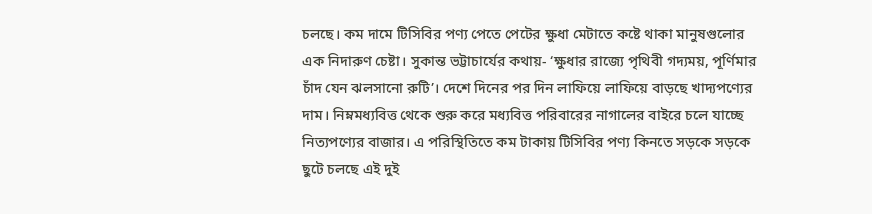চলছে। কম দামে টিসিবির পণ্য পেতে পেটের ক্ষুধা মেটাতে কষ্টে থাকা মানুষগুলোর এক নিদারুণ চেষ্টা। সুকান্ত ভট্টাচার্যের কথায়- ‘ক্ষুধার রাজ্যে পৃথিবী গদ্যময়, পূর্ণিমার চাঁদ যেন ঝলসানো রুটি’। দেশে দিনের পর দিন লাফিয়ে লাফিয়ে বাড়ছে খাদ্যপণ্যের দাম। নিম্নমধ্যবিত্ত থেকে শুরু করে মধ্যবিত্ত পরিবারের নাগালের বাইরে চলে যাচ্ছে নিত্যপণ্যের বাজার। এ পরিস্থিতিতে কম টাকায় টিসিবির পণ্য কিনতে সড়কে সড়কে ছুটে চলছে এই দুই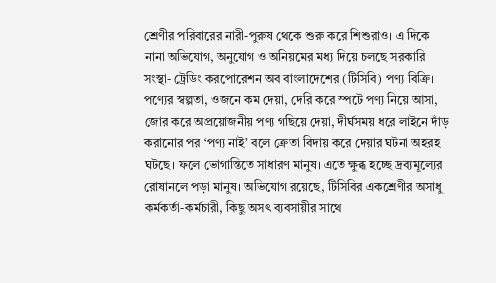শ্রেণীর পরিবারের নারী-পুরুষ থেকে শুরু করে শিশুরাও। এ দিকে নানা অভিযোগ, অনুযোগ ও অনিয়মের মধ্য দিয়ে চলছে সরকারি সংস্থা- ট্রেডিং করপোরেশন অব বাংলাদেশের (টিসিবি) পণ্য বিক্রি। পণ্যের স্বল্পতা, ওজনে কম দেয়া, দেরি করে স্পটে পণ্য নিয়ে আসা, জোর করে অপ্রয়োজনীয় পণ্য গছিয়ে দেয়া, দীর্ঘসময় ধরে লাইনে দাঁড় করানোর পর ‘পণ্য নাই’ বলে ক্রেতা বিদায় করে দেয়ার ঘটনা অহরহ ঘটছে। ফলে ভোগান্তিতে সাধারণ মানুষ। এতে ক্ষুব্ধ হচ্ছে দ্রব্যমূল্যের রোষানলে পড়া মানুষ। অভিযোগ রয়েছে, টিসিবির একশ্রেণীর অসাধু কর্মকর্তা-কর্মচারী, কিছু অসৎ ব্যবসায়ীর সাথে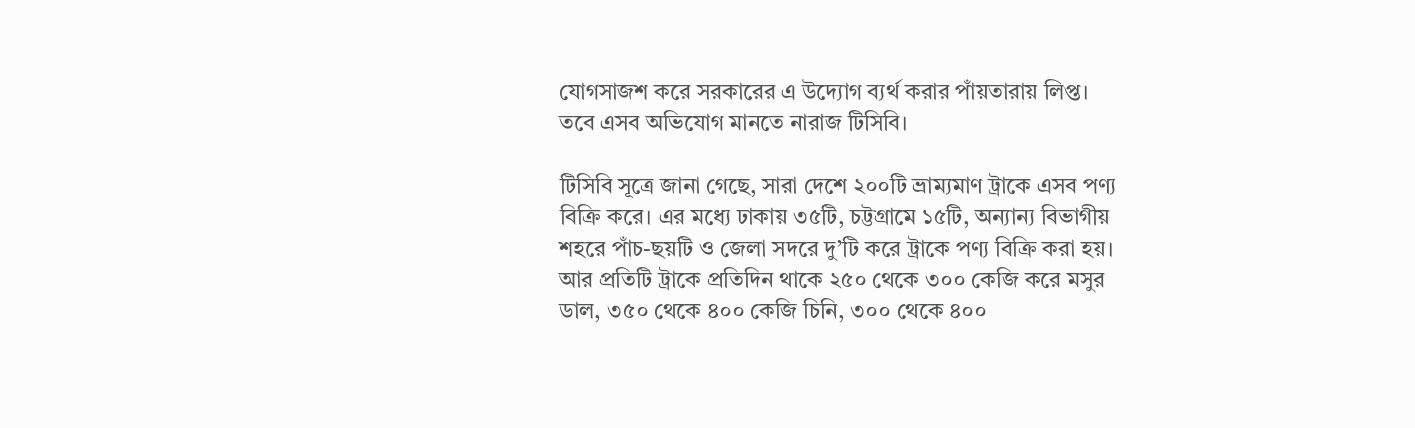যোগসাজশ করে সরকারের এ উদ্যোগ ব্যর্থ করার পাঁয়তারায় লিপ্ত। তবে এসব অভিযোগ মানতে নারাজ টিসিবি।

টিসিবি সূত্রে জানা গেছে, সারা দেশে ২০০টি ভ্রাম্যমাণ ট্রাকে এসব পণ্য বিক্রি করে। এর মধ্যে ঢাকায় ৩৫টি, চট্টগ্রামে ১৫টি, অন্যান্য বিভাগীয় শহরে পাঁচ-ছয়টি ও জেলা সদরে দু’টি করে ট্রাকে পণ্য বিক্রি করা হয়। আর প্রতিটি ট্রাকে প্রতিদিন থাকে ২৫০ থেকে ৩০০ কেজি করে মসুর ডাল, ৩৫০ থেকে ৪০০ কেজি চিনি, ৩০০ থেকে ৪০০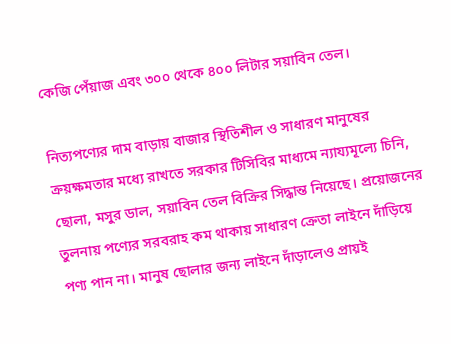কেজি পেঁয়াজ এবং ৩০০ থেকে ৪০০ লিটার সয়াবিন তেল।

নিত্যপণ্যের দাম বাড়ায় বাজার স্থিতিশীল ও সাধারণ মানুষের ক্রয়ক্ষমতার মধ্যে রাখতে সরকার টিসিবির মাধ্যমে ন্যায্যমূল্যে চিনি, ছোলা, মসুর ডাল, সয়াবিন তেল বিক্রির সিদ্ধান্ত নিয়েছে। প্রয়োজনের তুলনায় পণ্যের সরবরাহ কম থাকায় সাধারণ ক্রেতা লাইনে দাঁড়িয়ে পণ্য পান না। মানুষ ছোলার জন্য লাইনে দাঁড়ালেও প্রায়ই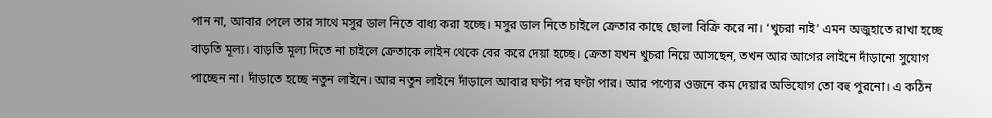পান না, আবার পেলে তার সাথে মসুর ডাল নিতে বাধ্য করা হচ্ছে। মসুর ডাল নিতে চাইলে ক্রেতার কাছে ছোলা বিক্রি করে না। ‘খুচরা নাই’ এমন অজুহাতে রাখা হচ্ছে বাড়তি মূল্য। বাড়তি মূল্য দিতে না চাইলে ক্রেতাকে লাইন থেকে বের করে দেয়া হচ্ছে। ক্রেতা যখন খুচরা নিয়ে আসছেন, তখন আর আগের লাইনে দাঁড়ানো সুযোগ পাচ্ছেন না। দাঁড়াতে হচ্ছে নতুন লাইনে। আর নতুন লাইনে দাঁড়ালে আবার ঘণ্টা পর ঘণ্টা পার। আর পণ্যের ওজনে কম দেয়ার অভিযোগ তো বহু পুরনো। এ কঠিন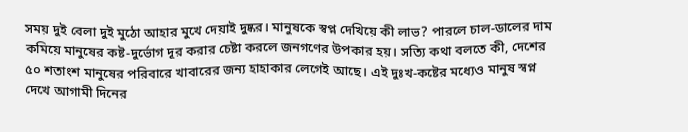সময় দুই বেলা দুই মুঠো আহার মুখে দেয়াই দুষ্কর। মানুষকে স্বপ্ন দেখিয়ে কী লাভ? পারলে চাল-ডালের দাম কমিয়ে মানুষের কষ্ট-দুর্ভোগ দূর করার চেষ্টা করলে জনগণের উপকার হয়। সত্যি কথা বলতে কী, দেশের ৫০ শতাংশ মানুষের পরিবারে খাবারের জন্য হাহাকার লেগেই আছে। এই দুঃখ-কষ্টের মধ্যেও মানুষ স্বপ্ন দেখে আগামী দিনের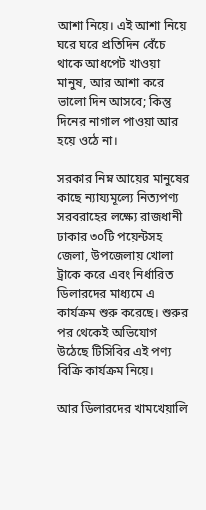আশা নিয়ে। এই আশা নিয়ে ঘরে ঘরে প্রতিদিন বেঁচে থাকে আধপেট খাওয়া মানুষ, আর আশা করে ভালো দিন আসবে; কিন্তু দিনের নাগাল পাওয়া আর হয়ে ওঠে না।

সরকার নিম্ন আয়ের মানুষের কাছে ন্যায্যমূল্যে নিত্যপণ্য সরবরাহের লক্ষ্যে রাজধানী ঢাকার ৩০টি পয়েন্টসহ জেলা, উপজেলায় খোলা ট্রাকে করে এবং নির্ধারিত ডিলারদের মাধ্যমে এ কার্যক্রম শুরু করেছে। শুরুর পর থেকেই অভিযোগ উঠেছে টিসিবির এই পণ্য বিক্রি কার্যক্রম নিয়ে।

আর ডিলারদের খামখেয়ালি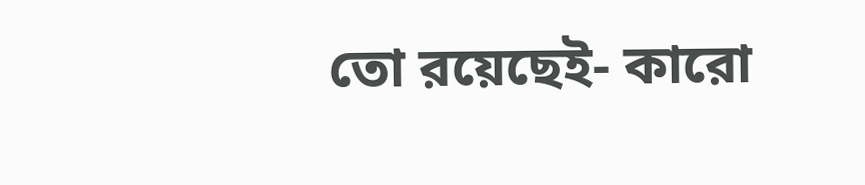তো রয়েছেই- কারো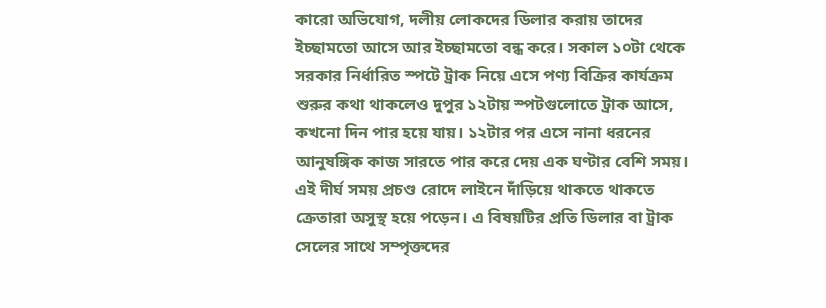কারো অভিযোগ, দলীয় লোকদের ডিলার করায় তাদের ইচ্ছামতো আসে আর ইচ্ছামতো বন্ধ করে। সকাল ১০টা থেকে সরকার নির্ধারিত স্পটে ট্রাক নিয়ে এসে পণ্য বিক্রির কার্যক্রম শুরুর কথা থাকলেও দুপুর ১২টায় স্পটগুলোতে ট্রাক আসে, কখনো দিন পার হয়ে যায়। ১২টার পর এসে নানা ধরনের আনুষঙ্গিক কাজ সারতে পার করে দেয় এক ঘণ্টার বেশি সময়। এই দীর্ঘ সময় প্রচণ্ড রোদে লাইনে দাঁড়িয়ে থাকতে থাকতে ক্রেতারা অসুস্থ হয়ে পড়েন। এ বিষয়টির প্রতি ডিলার বা ট্রাক সেলের সাথে সম্পৃক্তদের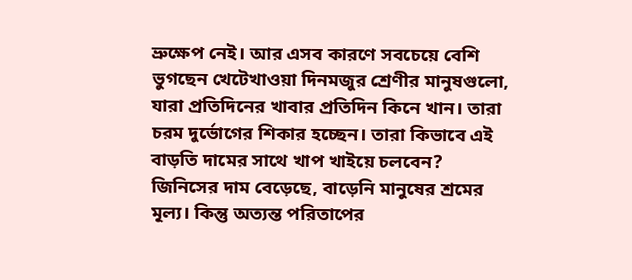ভ্রুক্ষেপ নেই। আর এসব কারণে সবচেয়ে বেশি ভুগছেন খেটেখাওয়া দিনমজুর শ্রেণীর মানুষগুলো, যারা প্রতিদিনের খাবার প্রতিদিন কিনে খান। তারা চরম দুর্ভোগের শিকার হচ্ছেন। তারা কিভাবে এই বাড়তি দামের সাথে খাপ খাইয়ে চলবেন? জিনিসের দাম বেড়েছে, বাড়েনি মানুষের শ্রমের মূল্য। কিন্তু অত্যন্ত পরিতাপের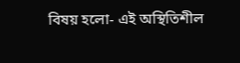বিষয় হলো- এই অস্থিতিশীল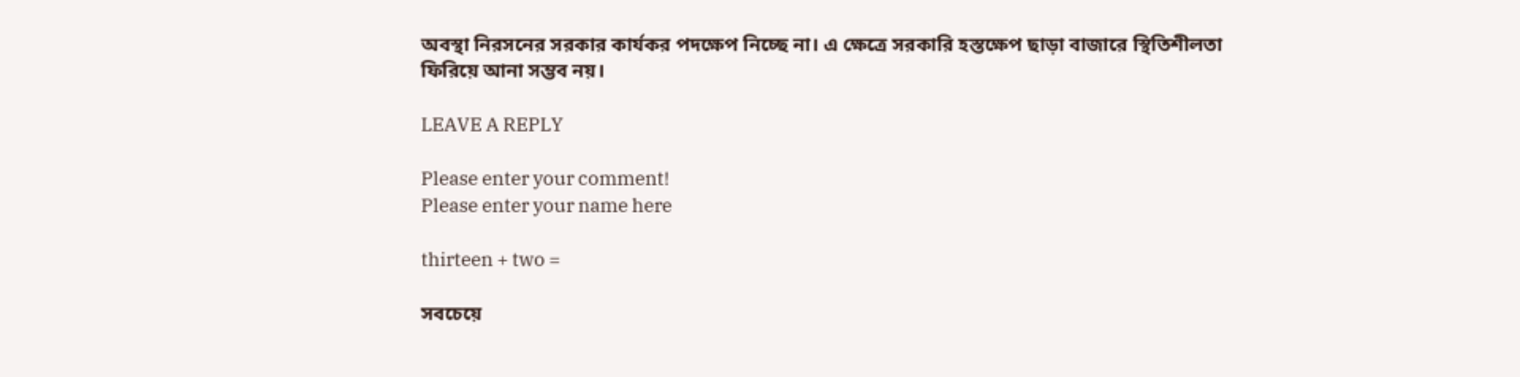অবস্থা নিরসনের সরকার কার্যকর পদক্ষেপ নিচ্ছে না। এ ক্ষেত্রে সরকারি হস্তক্ষেপ ছাড়া বাজারে স্থিতিশীলতা ফিরিয়ে আনা সম্ভব নয়।

LEAVE A REPLY

Please enter your comment!
Please enter your name here

thirteen + two =

সবচেয়ে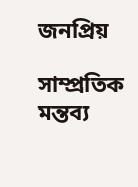জনপ্রিয়

সাম্প্রতিক মন্তব্য